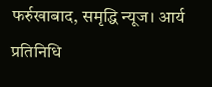फर्रुखाबाद, समृद्धि न्यूज। आर्य प्रतिनिधि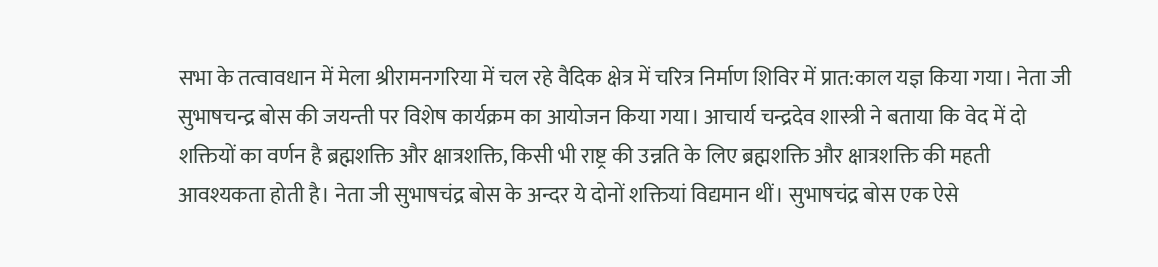सभा के तत्वावधान में मेला श्रीरामनगरिया में चल रहे वैदिक क्षेत्र में चरित्र निर्माण शिविर में प्रात:काल यज्ञ किया गया। नेता जी सुभाषचन्द्र बोस की जयन्ती पर विशेष कार्यक्रम का आयोजन किया गया। आचार्य चन्द्रदेव शास्त्री ने बताया कि वेद में दो शक्तियों का वर्णन है ब्रह्मशक्ति और क्षात्रशक्ति, किसी भी राष्ट्र की उन्नति के लिए ब्रह्मशक्ति और क्षात्रशक्ति की महती आवश्यकता होती है। नेता जी सुभाषचंद्र बोस के अन्दर ये दोनों शक्तियां विद्यमान थीं। सुभाषचंद्र बोस एक ऐसे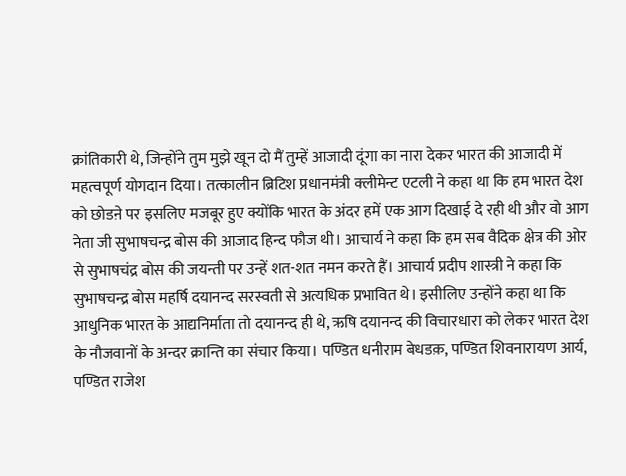क्रांतिकारी थे, जिन्होंने तुम मुझे खून दो मैं तुम्हें आजादी दूंगा का नारा देकर भारत की आजादी में महत्वपूर्ण योगदान दिया। तत्कालीन ब्रिटिश प्रधानमंत्री क्लीमेन्ट एटली ने कहा था कि हम भारत देश को छोडऩे पर इसलिए मजबूर हुए क्योंकि भारत के अंदर हमें एक आग दिखाई दे रही थी और वो आग नेता जी सुभाषचन्द्र बोस की आजाद हिन्द फौज थी। आचार्य ने कहा कि हम सब वैदिक क्षेत्र की ओर से सुभाषचंद्र बोस की जयन्ती पर उन्हें शत-शत नमन करते हैं। आचार्य प्रदीप शास्त्री ने कहा कि सुभाषचन्द्र बोस महर्षि दयानन्द सरस्वती से अत्यधिक प्रभावित थे। इसीलिए उन्होंने कहा था कि आधुनिक भारत के आद्यनिर्माता तो दयानन्द ही थे, ऋषि दयानन्द की विचारधारा को लेकर भारत देश के नौजवानों के अन्दर क्रान्ति का संचार किया। पण्डित धनीराम बेधडक़, पण्डित शिवनारायण आर्य, पण्डित राजेश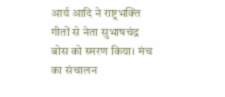आर्य आदि ने राष्ट्रभक्ति गीतों से नेता सुभाषचंद्र बोस को स्मरण किया। मंच का संचालन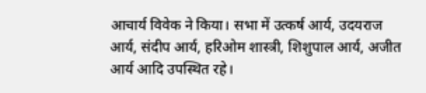आचार्य विवेक ने किया। सभा में उत्कर्ष आर्य, उदयराज आर्य, संदीप आर्य, हरिओम शास्त्री, शिशुपाल आर्य, अजीत आर्य आदि उपस्थित रहे।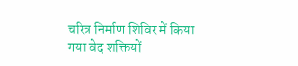चरित्र निर्माण शिविर में किया गया वेद शक्तियों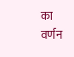का वर्णन